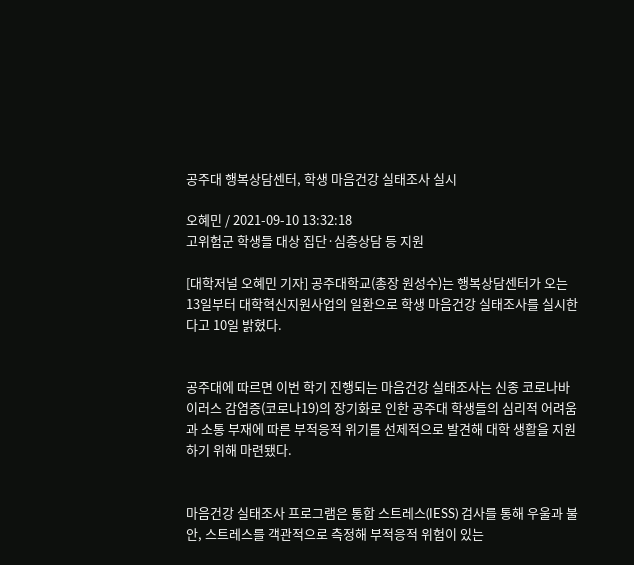공주대 행복상담센터, 학생 마음건강 실태조사 실시

오혜민 / 2021-09-10 13:32:18
고위험군 학생들 대상 집단·심층상담 등 지원

[대학저널 오혜민 기자] 공주대학교(총장 원성수)는 행복상담센터가 오는 13일부터 대학혁신지원사업의 일환으로 학생 마음건강 실태조사를 실시한다고 10일 밝혔다.


공주대에 따르면 이번 학기 진행되는 마음건강 실태조사는 신종 코로나바이러스 감염증(코로나19)의 장기화로 인한 공주대 학생들의 심리적 어려움과 소통 부재에 따른 부적응적 위기를 선제적으로 발견해 대학 생활을 지원하기 위해 마련됐다.


마음건강 실태조사 프로그램은 통합 스트레스(IESS) 검사를 통해 우울과 불안, 스트레스를 객관적으로 측정해 부적응적 위험이 있는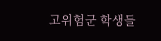고위험군 학생들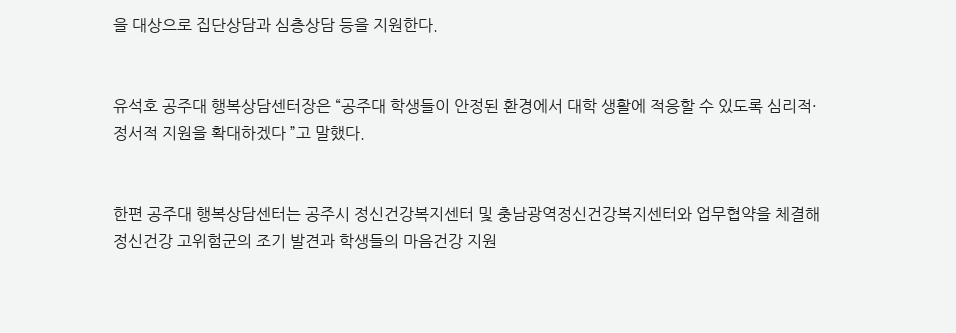을 대상으로 집단상담과 심층상담 등을 지원한다.


유석호 공주대 행복상담센터장은 “공주대 학생들이 안정된 환경에서 대학 생활에 적응할 수 있도록 심리적·정서적 지원을 확대하겠다 ”고 말했다.


한편 공주대 행복상담센터는 공주시 정신건강복지센터 및 충남광역정신건강복지센터와 업무협약을 체결해 정신건강 고위험군의 조기 발견과 학생들의 마음건강 지원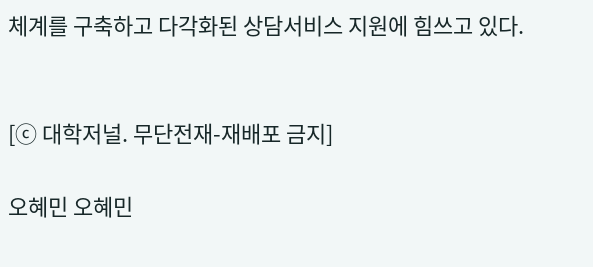체계를 구축하고 다각화된 상담서비스 지원에 힘쓰고 있다.


[ⓒ 대학저널. 무단전재-재배포 금지]

오혜민 오혜민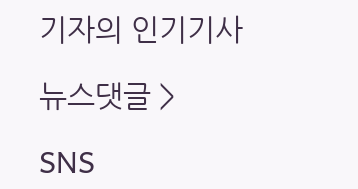기자의 인기기사

뉴스댓글 >

SNS